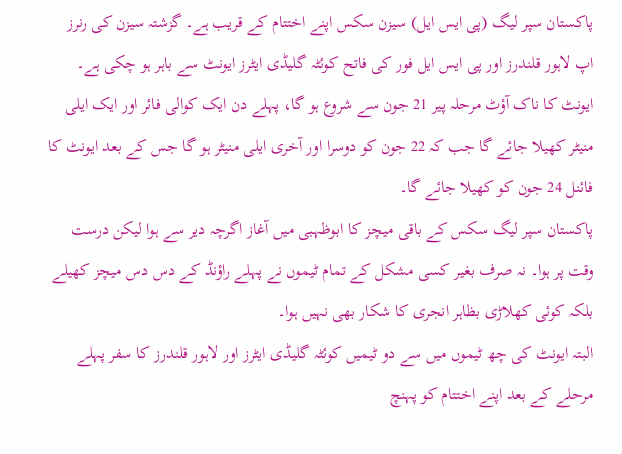پاکستان سپر لیگ (پی ایس ایل) سیزن سکس اپنے اختتام کے قریب ہے۔ گزشتہ سیزن کی رنرز اپ لاہور قلندرز اور پی ایس ایل فور کی فاتح کوئٹہ گلیڈی ایٹرز ایونٹ سے باہر ہو چکی ہے۔
ایونٹ کا ناک آؤٹ مرحلہ پیر 21 جون سے شروع ہو گا، پہلے دن ایک کوالی فائر اور ایک ایلی منیٹر کھیلا جائے گا جب کہ 22 جون کو دوسرا اور آخری ایلی منیٹر ہو گا جس کے بعد ایونٹ کا فائنل 24 جون کو کھیلا جائے گا۔
پاکستان سپر لیگ سکس کے باقی میچز کا ابوظہبی میں آغاز اگرچہ دیر سے ہوا لیکن درست وقت پر ہوا۔ نہ صرف بغیر کسی مشکل کے تمام ٹیموں نے پہلے راؤنڈ کے دس دس میچز کھیلے بلکہ کوئی کھلاڑی بظاہر انجری کا شکار بھی نہیں ہوا۔
البتہ ایونٹ کی چھ ٹیموں میں سے دو ٹیمیں کوئٹہ گلیڈی ایٹرز اور لاہور قلندرز کا سفر پہلے مرحلے کے بعد اپنے اختتام کو پہنچ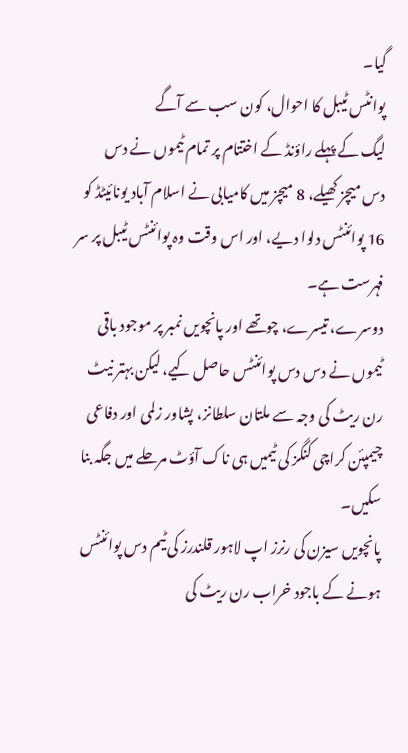گیا۔
پوانٹس ٹیبل کا احوال، کون سب سے آگے
لیگ کے پہلے راؤنڈ کے اختتام پر تمام ٹیموں نے دس دس میچز کھیلے، 8 میچز میں کامیابی نے اسلام آباد یونائیٹڈ کو 16 پوائنٹس دلوا دیے، اور اس وقت وہ پوائنٹس ٹیبل پر سر فہرست ہے۔
دوسرے، تیسرے، چوتھے اور پانچویں نمبر پر موجود باقی ٹیموں نے دس دس پوائنٹس حاصل کیے، لیکن بہتر نیٹ رن ریٹ کی وجہ سے ملتان سلطانز، پشاور زلمی اور دفاعی چیمپئن کراچی کنگز کی ٹیمیں ہی ناک آؤٹ مرحلے میں جگہ بنا سکیں۔
پانچویں سیزن کی رنرز اپ لاہور قلندرز کی ٹیم دس پوائنٹس ہونے کے باجود خراب رن ریٹ کی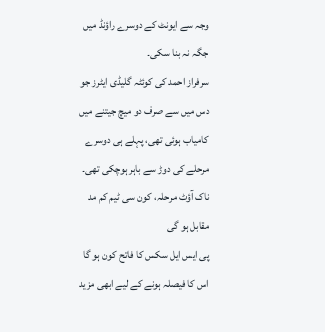وجہ سے ایونٹ کے دوسرے راؤنڈ میں جگہ نہ بنا سکی۔
سرفراز احمد کی کوئٹہ گلیڈی ایٹرز جو دس میں سے صرف دو میچ جیتنے میں کامیاب ہوئی تھی، پہلے ہی دوسرے مرحلے کی دوڑ سے باہر ہوچکی تھی۔
ناک آؤٹ مرحلہ، کون سی ٹیم کم مد مقابل ہو گی
پی ایس ایل سکس کا فاتح کون ہو گا اس کا فیصلہ ہونے کے لیے ابھی مزید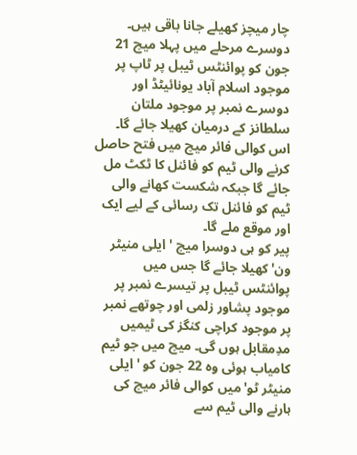چار میچز کھیلے جانا باقی ہیں۔
دوسرے مرحلے میں پہلا میچ 21 جون کو پوائنٹس ٹیبل پر ٹاپ پر موجود اسلام آباد یونائیٹڈ اور دوسرے نمبر پر موجود ملتان سلطانز کے درمیان کھیلا جائے گا۔
اس کوالی فائر میچ میں فتح حاصل کرنے والی ٹیم کو فائنل کا ٹکٹ مل جائے گا جبکہ شکست کھانے والی ٹیم کو فائنل تک رسائی کے لیے ایک اور موقع ملے گا۔
پیر کو ہی دوسرا میچ 'ایلی منیٹر ون' کھیلا جائے گا جس میں پوائنٹس ٹیبل پر تیسرے نمبر پر موجود پشاور زلمی اور چوتھے نمبر پر موجود کراچی کنگز کی ٹیمیں مدِمقابل ہوں گی۔ میچ میں جو ٹیم کامیاب ہوئی وہ 22 جون کو 'ایلی منیٹر ٹو' میں کوالی فائر میچ کی ہارنے والی ٹیم سے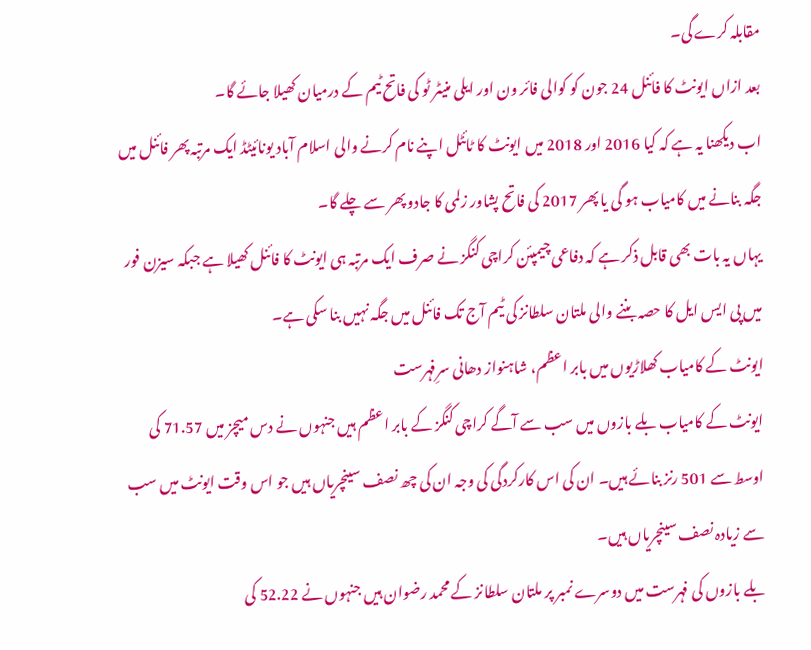مقابلہ کرے گی۔
بعد ازاں ایونٹ کا فائنل 24 جون کو کوالی فائر ون اور ایلی منیٹر ٹو کی فاتح ٹیم کے درمیان کھیلا جائے گا۔
اب دیکھنا یہ ہے کہ کیا 2016 اور 2018 میں ایونٹ کا ٹائٹل اپنے نام کرنے والی اسلام آباد یونائیٹڈ ایک مرتبہ پھر فائنل میں جگہ بنانے میں کامیاب ہو گی یا پھر 2017 کی فاتح پشاور زلمی کا جادو پھر سے چلے گا۔
یہاں یہ بات بھی قابل ذکر ہے کہ دفاعی چیمپئن کراچی کنگز نے صرف ایک مرتبہ ہی ایونٹ کا فائنل کھیلا ہے جبکہ سیزن فور میں پی ایس ایل کا حصہ بننے والی ملتان سلطانز کی ٹیم آج تک فائنل میں جگہ نہیں بنا سکی ہے۔
ایونٹ کے کامیاب کھلاڑیوں میں بابر اعظم، شاہنواز دھانی سرِفہرست
ایونٹ کے کامیاب بلے بازوں میں سب سے آگے کراچی کنگز کے بابر اعظم ہیں جنہوں نے دس میچز میں 71.57 کی اوسط سے 501 رنز بنائے ہیں۔ ان کی اس کارکردگی کی وجہ ان کی چھ نصف سینچریاں ہیں جو اس وقت ایونٹ میں سب سے زیادہ نصف سینچریاں ہیں۔
بلے بازوں کی فہرست میں دوسرے نمبر پر ملتان سلطانز کے محمد رضوان ہیں جنہوں نے 52.22 کی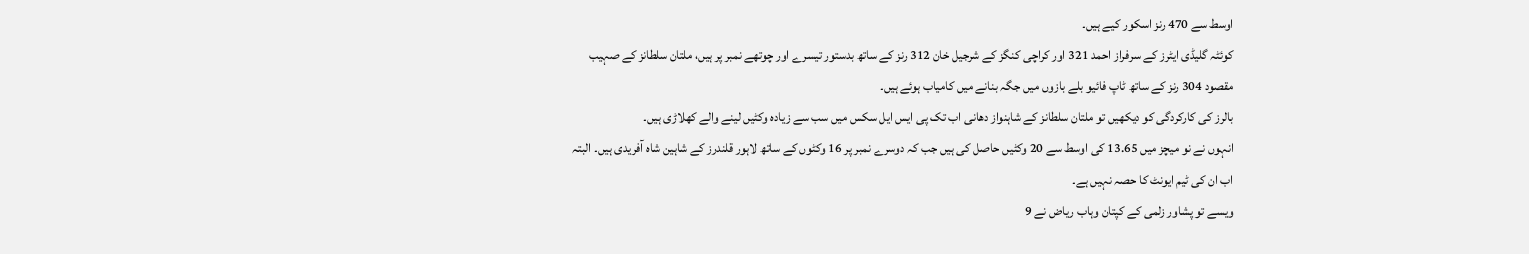اوسط سے 470 رنز اسکور کیے ہیں۔
کوئٹہ گلیڈی ایٹرز کے سرفراز احمد 321 اور کراچی کنگز کے شرجیل خان 312 رنز کے ساتھ بدستور تیسرے اور چوتھے نمبر پر ہیں، ملتان سلطانز کے صہیب مقصود 304 رنز کے ساتھ ٹاپ فائیو بلے بازوں میں جگہ بنانے میں کامیاب ہوئے ہیں۔
بالرز کی کارکردگی کو دیکھیں تو ملتان سلطانز کے شاہنواز دھانی اب تک پی ایس ایل سکس میں سب سے زیادہ وکٹیں لینے والے کھلاڑی ہیں۔
انہوں نے نو میچز میں 13.65 کی اوسط سے 20 وکٹیں حاصل کی ہیں جب کہ دوسرے نمبر پر 16 وکٹوں کے ساتھ لاہور قلندرز کے شاہین شاہ آفریدی ہیں۔ البتہ اب ان کی ٹیم ایونٹ کا حصہ نہیں ہے۔
ویسے تو پشاور زلمی کے کپتان وہاب ریاض نے 9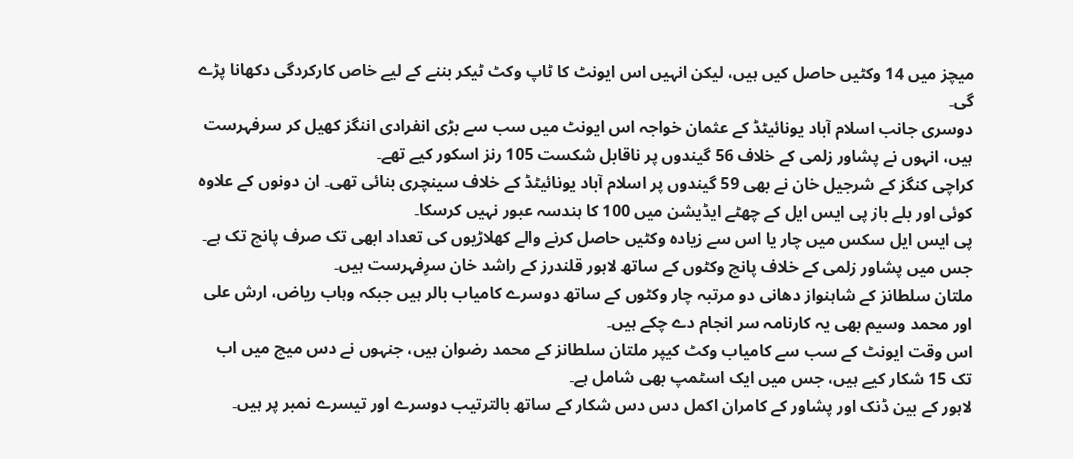میچز میں 14 وکٹیں حاصل کیں ہیں، لیکن انہیں اس ایونٹ کا ٹاپ وکٹ ٹیکر بننے کے لیے خاص کارکردگی دکھانا پڑے گی۔
دوسری جانب اسلام آباد یونائیٹڈ کے عثمان خواجہ اس ایونٹ میں سب سے بڑی انفرادی اننگز کھیل کر سرفہرست ہیں، انہوں نے پشاور زلمی کے خلاف 56 گیندوں پر ناقابل شکست 105 رنز اسکور کیے تھے۔
کراچی کنگز کے شرجیل خان نے بھی 59 گیندوں پر اسلام آباد یونائیٹڈ کے خلاف سینچری بنائی تھی۔ ان دونوں کے علاوہ کوئی اور بلے باز پی ایس ایل کے چھٹے ایڈیشن میں 100 کا ہندسہ عبور نہیں کرسکا۔
پی ایس ایل سکس میں چار یا اس سے زیادہ وکٹیں حاصل کرنے والے کھلاڑیوں کی تعداد ابھی تک صرف پانچ تک ہے۔ جس میں پشاور زلمی کے خلاف پانچ وکٹوں کے ساتھ لاہور قلندرز کے راشد خان سرِفہرست ہیں۔
ملتان سلطانز کے شاہنواز دھانی دو مرتبہ چار وکٹوں کے ساتھ دوسرے کامیاب بالر ہیں جبکہ وہاب ریاض، ارش علی اور محمد وسیم بھی یہ کارنامہ سر انجام دے چکے ہیں۔
اس وقت ایونٹ کے سب سے کامیاب وکٹ کیپر ملتان سلطانز کے محمد رضوان ہیں، جنہوں نے دس میچ میں اب تک 15 شکار کیے ہیں، جس میں ایک اسٹمپ بھی شامل ہے۔
لاہور کے بین ڈنک اور پشاور کے کامران اکمل دس دس شکار کے ساتھ بالترتیب دوسرے اور تیسرے نمبر پر ہیں۔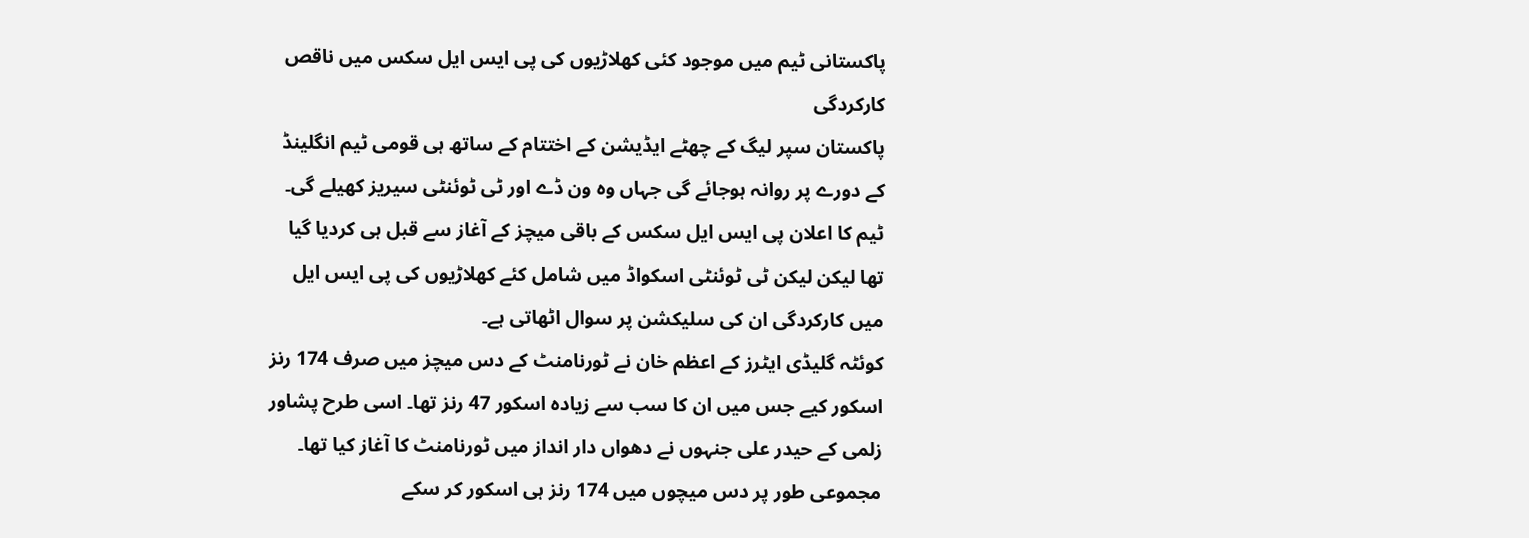پاکستانی ٹیم میں موجود کئی کھلاڑیوں کی پی ایس ایل سکس میں ناقص کارکردگی
پاکستان سپر لیگ کے چھٹے ایڈیشن کے اختتام کے ساتھ ہی قومی ٹیم انگلینڈ کے دورے پر روانہ ہوجائے گی جہاں وہ ون ڈے اور ٹی ٹوئنٹی سیریز کھیلے گی۔
ٹیم کا اعلان پی ایس ایل سکس کے باقی میچز کے آغاز سے قبل ہی کردیا گیا تھا لیکن لیکن ٹی ٹوئنٹی اسکواڈ میں شامل کئے کھلاڑیوں کی پی ایس ایل میں کارکردگی ان کی سلیکشن پر سوال اٹھاتی ہے۔
کوئٹہ گلیڈی ایٹرز کے اعظم خان نے ٹورنامنٹ کے دس میچز میں صرف 174 رنز اسکور کیے جس میں ان کا سب سے زیادہ اسکور 47 رنز تھا۔ اسی طرح پشاور زلمی کے حیدر علی جنہوں نے دھواں دار انداز میں ٹورنامنٹ کا آغاز کیا تھا۔ مجموعی طور پر دس میچوں میں 174 رنز ہی اسکور کر سکے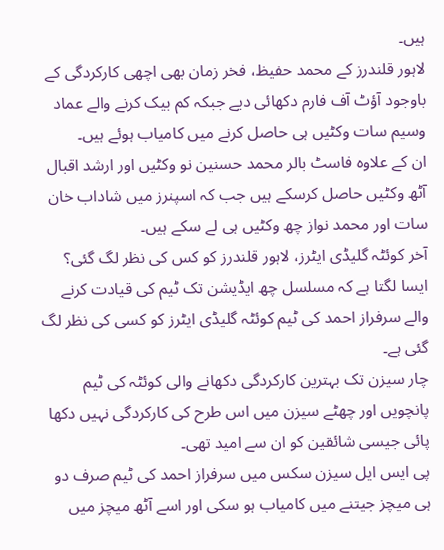ہیں۔
لاہور قلندرز کے محمد حفیظ، فخر زمان بھی اچھی کارکردگی کے باوجود آؤٹ آف فارم دکھائی دیے جبکہ کم بیک کرنے والے عماد وسیم سات وکٹیں ہی حاصل کرنے میں کامیاب ہوئے ہیں۔
ان کے علاوہ فاسٹ بالر محمد حسنین نو وکٹیں اور ارشد اقبال آٹھ وکٹیں حاصل کرسکے ہیں جب کہ اسپنرز میں شاداب خان سات اور محمد نواز چھ وکٹیں ہی لے سکے ہیں۔
آخر کوئٹہ گلیڈی ایٹرز، لاہور قلندرز کو کس کی نظر لگ گئی؟
ایسا لگتا ہے کہ مسلسل چھ ایڈیشن تک ٹیم کی قیادت کرنے والے سرفراز احمد کی ٹیم کوئٹہ گلیڈی ایٹرز کو کسی کی نظر لگ گئی ہے۔
چار سیزن تک بہترین کارکردگی دکھانے والی کوئٹہ کی ٹیم پانچویں اور چھٹے سیزن میں اس طرح کی کارکردگی نہیں دکھا پائی جیسی شائقین کو ان سے امید تھی۔
پی ایس ایل سیزن سکس میں سرفراز احمد کی ٹیم صرف دو ہی میچز جیتنے میں کامیاب ہو سکی اور اسے آٹھ میچز میں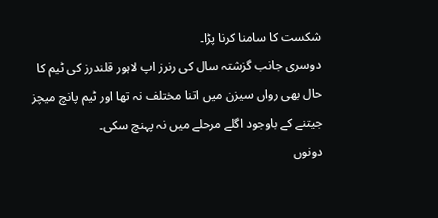شکست کا سامنا کرنا پڑا۔
دوسری جانب گزشتہ سال کی رنرز اپ لاہور قلندرز کی ٹیم کا حال بھی رواں سیزن میں اتنا مختلف نہ تھا اور ٹیم پانچ میچز جیتنے کے باوجود اگلے مرحلے میں نہ پہنچ سکی۔
دونوں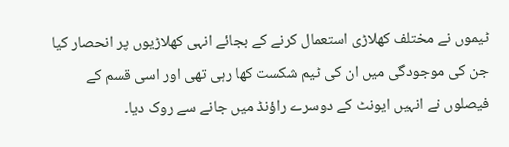ٹیموں نے مختلف کھلاڑی استعمال کرنے کے بجائے انہی کھلاڑیوں پر انحصار کیا جن کی موجودگی میں ان کی ٹیم شکست کھا رہی تھی اور اسی قسم کے فیصلوں نے انہیں ایونٹ کے دوسرے راؤنڈ میں جانے سے روک دیا۔